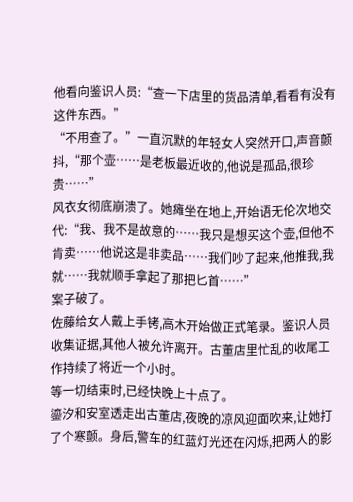他看向鉴识人员:“查一下店里的货品清单,看看有没有这件东西。”
“不用查了。”一直沉默的年轻女人突然开口,声音颤抖,“那个壶……是老板最近收的,他说是孤品,很珍贵……”
风衣女彻底崩溃了。她瘫坐在地上,开始语无伦次地交代:“我、我不是故意的……我只是想买这个壶,但他不肯卖……他说这是非卖品……我们吵了起来,他推我,我就……我就顺手拿起了那把匕首……”
案子破了。
佐藤给女人戴上手铐,高木开始做正式笔录。鉴识人员收集证据,其他人被允许离开。古董店里忙乱的收尾工作持续了将近一个小时。
等一切结束时,已经快晚上十点了。
鎏汐和安室透走出古董店,夜晚的凉风迎面吹来,让她打了个寒颤。身后,警车的红蓝灯光还在闪烁,把两人的影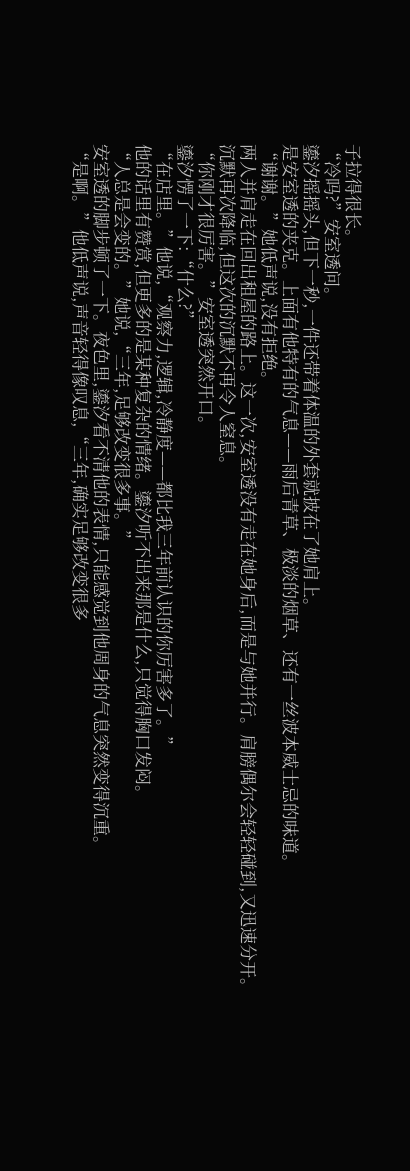子拉得很长。
“冷吗?”安室透问。
鎏汐摇摇头,但下一秒,一件还带着体温的外套就披在了她肩上。
是安室透的夹克。上面有他特有的气息——雨后青草、极淡的烟草、还有一丝波本威士忌的味道。
“谢谢。”她低声说,没有拒绝。
两人并肩走在回出租屋的路上。这一次,安室透没有走在她身后,而是与她并行。肩膀偶尔会轻轻碰到,又迅速分开。
沉默再次降临,但这次的沉默不再令人窒息。
“你刚才很厉害。”安室透突然开口。
鎏汐愣了一下:“什么?”
“在店里。”他说,“观察力,逻辑,冷静度——都比我三年前认识的你厉害多了。”
他的话里有赞赏,但更多的是某种复杂的情绪。鎏汐听不出来那是什么,只觉得胸口发闷。
“人总是会变的。”她说,“三年,足够改变很多事。”
安室透的脚步顿了一下。夜色里,鎏汐看不清他的表情,只能感觉到他周身的气息突然变得沉重。
“是啊。”他低声说,声音轻得像叹息,“三年,确实足够改变很多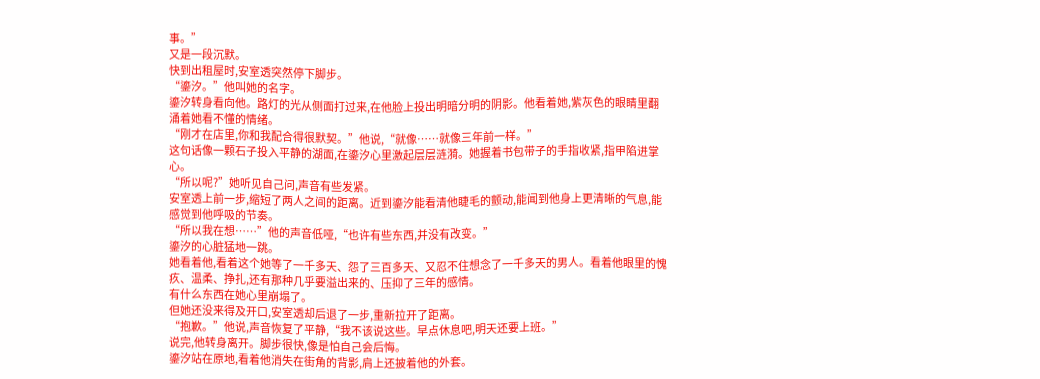事。”
又是一段沉默。
快到出租屋时,安室透突然停下脚步。
“鎏汐。”他叫她的名字。
鎏汐转身看向他。路灯的光从侧面打过来,在他脸上投出明暗分明的阴影。他看着她,紫灰色的眼睛里翻涌着她看不懂的情绪。
“刚才在店里,你和我配合得很默契。”他说,“就像……就像三年前一样。”
这句话像一颗石子投入平静的湖面,在鎏汐心里激起层层涟漪。她握着书包带子的手指收紧,指甲陷进掌心。
“所以呢?”她听见自己问,声音有些发紧。
安室透上前一步,缩短了两人之间的距离。近到鎏汐能看清他睫毛的颤动,能闻到他身上更清晰的气息,能感觉到他呼吸的节奏。
“所以我在想……”他的声音低哑,“也许有些东西,并没有改变。”
鎏汐的心脏猛地一跳。
她看着他,看着这个她等了一千多天、怨了三百多天、又忍不住想念了一千多天的男人。看着他眼里的愧疚、温柔、挣扎,还有那种几乎要溢出来的、压抑了三年的感情。
有什么东西在她心里崩塌了。
但她还没来得及开口,安室透却后退了一步,重新拉开了距离。
“抱歉。”他说,声音恢复了平静,“我不该说这些。早点休息吧,明天还要上班。”
说完,他转身离开。脚步很快,像是怕自己会后悔。
鎏汐站在原地,看着他消失在街角的背影,肩上还披着他的外套。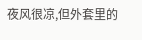夜风很凉,但外套里的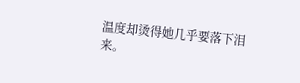温度却烫得她几乎要落下泪来。